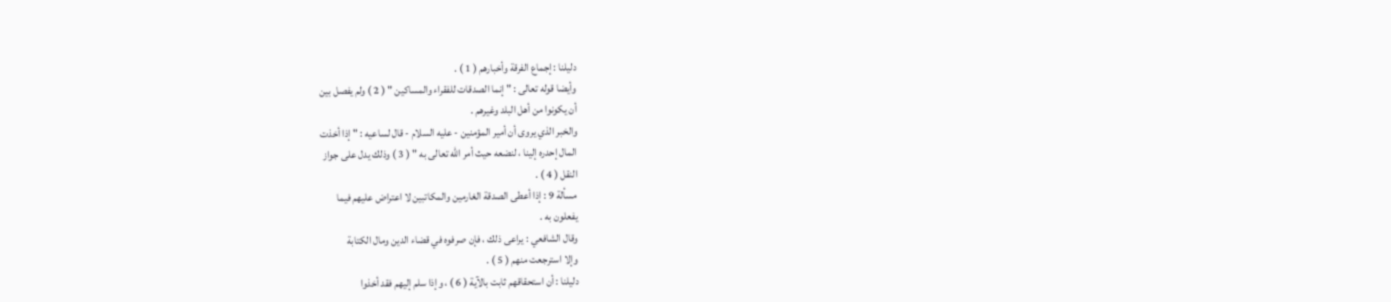دليلنا : إجماع الفرقة وأخبارهم ( 1 ) .
وأيضا قوله تعالى : " إنما الصدقات للفقراء والمساكين " ( 2 ) ولم يفصل بين
أن يكونوا من أهل البلد وغيرهم .
والخبر الذي يروى أن أمير المؤمنين - عليه السلام - قال لساعيه : " إذا أخذت
المال إحدره إلينا ، لنضعه حيث أمر الله تعالى به " ( 3 ) وذلك يدل على جواز
النقل ( 4 ) .
مسألة 9 : إذا أعطى الصدقة الغارمين والمكاتبين لا اعتراض عليهم فيما
يفعلون به .
وقال الشافعي : يراعى ذلك ، فإن صرفوه في قضاء الدين ومال الكتابة
وإلا استرجعت منهم ( 5 ) .
دليلنا : أن استحقاقهم ثابت بالآية ( 6 ) ، وإذا سلم إليهم فقد أخذوا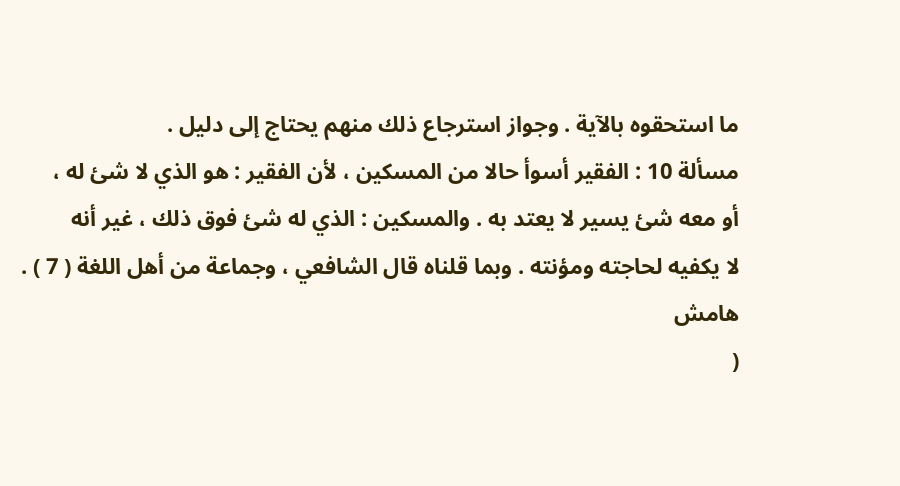ما استحقوه بالآية . وجواز استرجاع ذلك منهم يحتاج إلى دليل .
مسألة 10 : الفقير أسوأ حالا من المسكين ، لأن الفقير : هو الذي لا شئ له ،
أو معه شئ يسير لا يعتد به . والمسكين : الذي له شئ فوق ذلك ، غير أنه
لا يكفيه لحاجته ومؤنته . وبما قلناه قال الشافعي ، وجماعة من أهل اللغة ( 7 ) .
هامش
(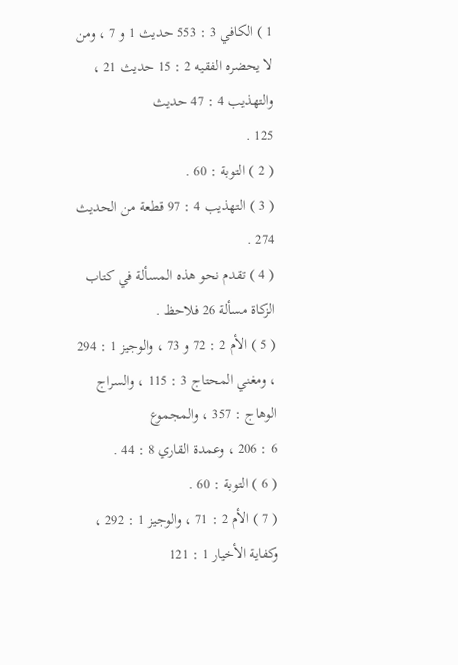1 ) الكافي 3 : 553 حديث 1 و 7 ، ومن لا يحضره الفقيه 2 : 15 حديث 21 ، والتهذيب 4 : 47 حديث
125 .
( 2 ) التوبة : 60 .
( 3 ) التهذيب 4 : 97 قطعة من الحديث 274 .
( 4 ) تقدم نحو هذه المسألة في كتاب الزكاة مسألة 26 فلاحظ .
( 5 ) الأم 2 : 72 و 73 ، والوجيز 1 : 294 ، ومغني المحتاج 3 : 115 ، والسراج الوهاج : 357 ، والمجموع
6 : 206 ، وعمدة القاري 8 : 44 .
( 6 ) التوبة : 60 .
( 7 ) الأم 2 : 71 ، والوجيز 1 : 292 ، وكفاية الأخيار 1 : 121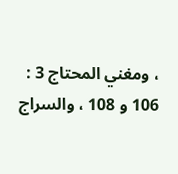، ومغني المحتاج 3 : 106 و 108 ، والسراج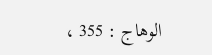الوهاج : 355 ،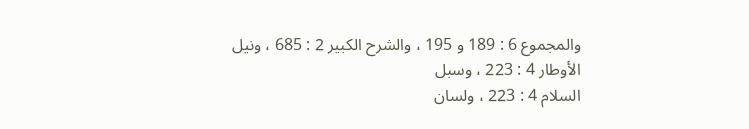والمجموع 6 : 189 و 195 ، والشرح الكبير 2 : 685 ، ونيل الأوطار 4 : 223 ، وسبل
السلام 4 : 223 ، ولسان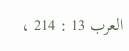العرب 13 : 214 ،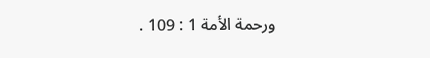ورحمة الأمة 1 : 109 .